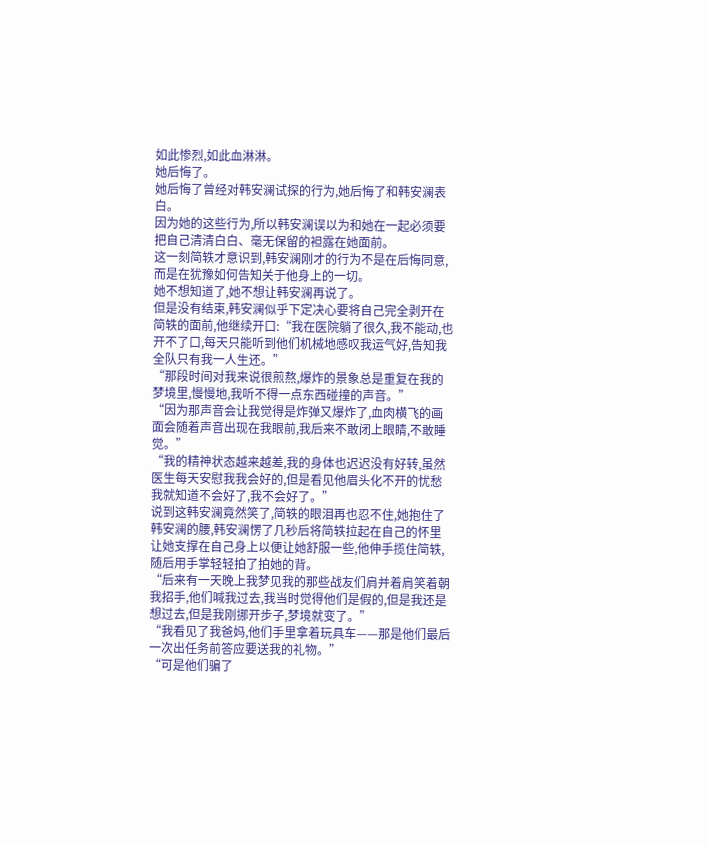如此惨烈,如此血淋淋。
她后悔了。
她后悔了曾经对韩安澜试探的行为,她后悔了和韩安澜表白。
因为她的这些行为,所以韩安澜误以为和她在一起必须要把自己清清白白、毫无保留的袒露在她面前。
这一刻简轶才意识到,韩安澜刚才的行为不是在后悔同意,而是在犹豫如何告知关于他身上的一切。
她不想知道了,她不想让韩安澜再说了。
但是没有结束,韩安澜似乎下定决心要将自己完全剥开在简轶的面前,他继续开口:“我在医院躺了很久,我不能动,也开不了口,每天只能听到他们机械地感叹我运气好,告知我全队只有我一人生还。”
“那段时间对我来说很煎熬,爆炸的景象总是重复在我的梦境里,慢慢地,我听不得一点东西碰撞的声音。”
“因为那声音会让我觉得是炸弹又爆炸了,血肉横飞的画面会随着声音出现在我眼前,我后来不敢闭上眼睛,不敢睡觉。”
“我的精神状态越来越差,我的身体也迟迟没有好转,虽然医生每天安慰我我会好的,但是看见他眉头化不开的忧愁我就知道不会好了,我不会好了。”
说到这韩安澜竟然笑了,简轶的眼泪再也忍不住,她抱住了韩安澜的腰,韩安澜愣了几秒后将简轶拉起在自己的怀里让她支撑在自己身上以便让她舒服一些,他伸手揽住简轶,随后用手掌轻轻拍了拍她的背。
“后来有一天晚上我梦见我的那些战友们肩并着肩笑着朝我招手,他们喊我过去,我当时觉得他们是假的,但是我还是想过去,但是我刚挪开步子,梦境就变了。”
“我看见了我爸妈,他们手里拿着玩具车——那是他们最后一次出任务前答应要送我的礼物。”
“可是他们骗了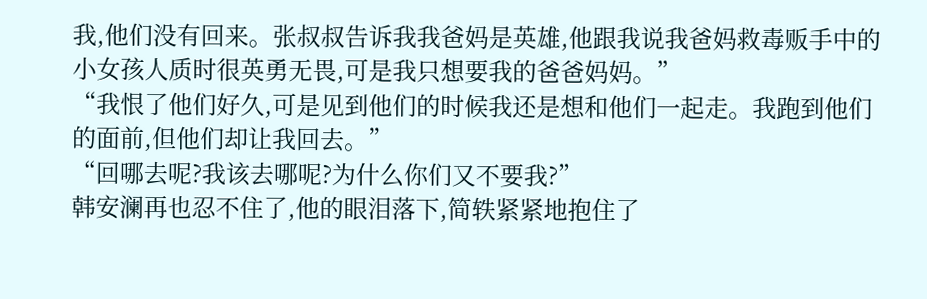我,他们没有回来。张叔叔告诉我我爸妈是英雄,他跟我说我爸妈救毒贩手中的小女孩人质时很英勇无畏,可是我只想要我的爸爸妈妈。”
“我恨了他们好久,可是见到他们的时候我还是想和他们一起走。我跑到他们的面前,但他们却让我回去。”
“回哪去呢?我该去哪呢?为什么你们又不要我?”
韩安澜再也忍不住了,他的眼泪落下,简轶紧紧地抱住了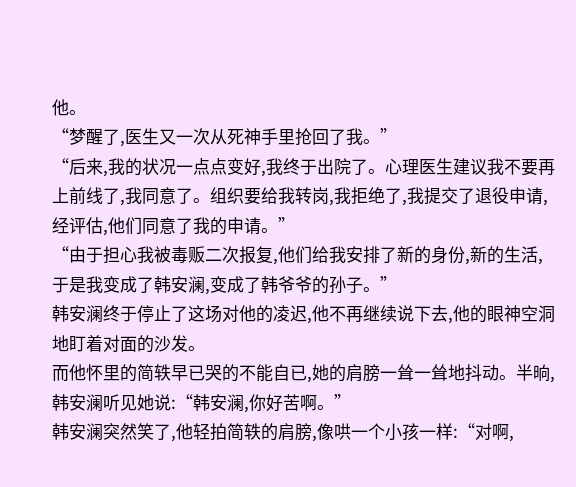他。
“梦醒了,医生又一次从死神手里抢回了我。”
“后来,我的状况一点点变好,我终于出院了。心理医生建议我不要再上前线了,我同意了。组织要给我转岗,我拒绝了,我提交了退役申请,经评估,他们同意了我的申请。”
“由于担心我被毒贩二次报复,他们给我安排了新的身份,新的生活,于是我变成了韩安澜,变成了韩爷爷的孙子。”
韩安澜终于停止了这场对他的凌迟,他不再继续说下去,他的眼神空洞地盯着对面的沙发。
而他怀里的简轶早已哭的不能自已,她的肩膀一耸一耸地抖动。半晌,韩安澜听见她说:“韩安澜,你好苦啊。”
韩安澜突然笑了,他轻拍简轶的肩膀,像哄一个小孩一样:“对啊,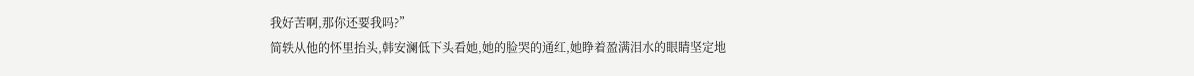我好苦啊,那你还要我吗?”
简轶从他的怀里抬头,韩安澜低下头看她,她的脸哭的通红,她睁着盈满泪水的眼睛坚定地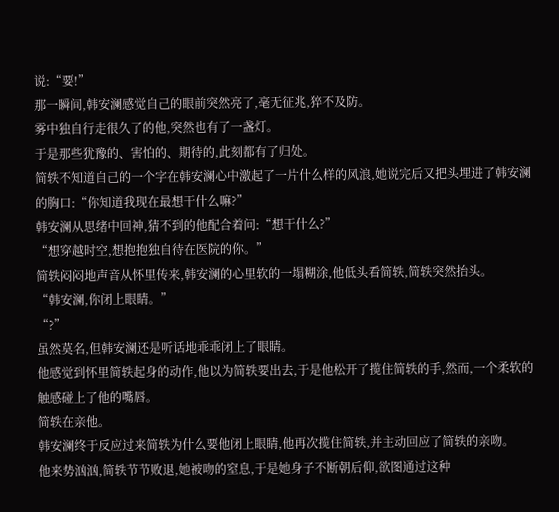说:“要!”
那一瞬间,韩安澜感觉自己的眼前突然亮了,毫无征兆,猝不及防。
雾中独自行走很久了的他,突然也有了一盏灯。
于是那些犹豫的、害怕的、期待的,此刻都有了归处。
简轶不知道自己的一个字在韩安澜心中激起了一片什么样的风浪,她说完后又把头埋进了韩安澜的胸口:“你知道我现在最想干什么嘛?”
韩安澜从思绪中回神,猜不到的他配合着问:“想干什么?”
“想穿越时空,想抱抱独自待在医院的你。”
简轶闷闷地声音从怀里传来,韩安澜的心里软的一塌糊涂,他低头看简轶,简轶突然抬头。
“韩安澜,你闭上眼睛。”
“?”
虽然莫名,但韩安澜还是听话地乖乖闭上了眼睛。
他感觉到怀里简轶起身的动作,他以为简轶要出去,于是他松开了揽住简轶的手,然而,一个柔软的触感碰上了他的嘴唇。
简轶在亲他。
韩安澜终于反应过来简轶为什么要他闭上眼睛,他再次揽住简轶,并主动回应了简轶的亲吻。
他来势汹汹,简轶节节败退,她被吻的窒息,于是她身子不断朝后仰,欲图通过这种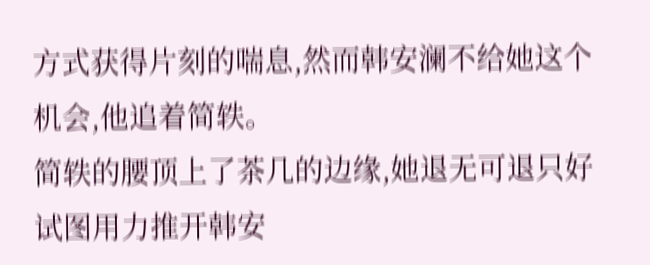方式获得片刻的喘息,然而韩安澜不给她这个机会,他追着简轶。
简轶的腰顶上了茶几的边缘,她退无可退只好试图用力推开韩安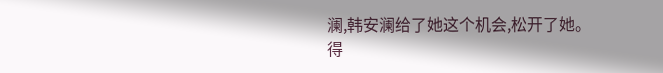澜,韩安澜给了她这个机会,松开了她。
得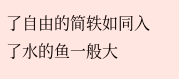了自由的简轶如同入了水的鱼一般大